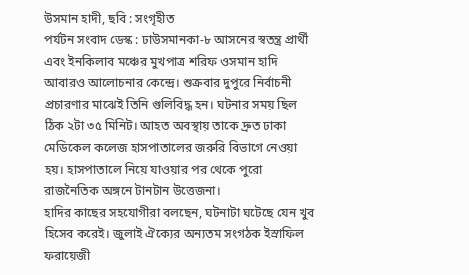উসমান হাদী, ছবি : সংগৃহীত
পর্যটন সংবাদ ডেস্ক : ঢাউসমানকা-৮ আসনের স্বতন্ত্র প্রার্থী এবং ইনকিলাব মঞ্চের মুখপাত্র শরিফ ওসমান হাদি আবারও আলোচনার কেন্দ্রে। শুক্রবার দুপুরে নির্বাচনী প্রচারণার মাঝেই তিনি গুলিবিদ্ধ হন। ঘটনার সময় ছিল ঠিক ২টা ৩৫ মিনিট। আহত অবস্থায় তাকে দ্রুত ঢাকা মেডিকেল কলেজ হাসপাতালের জরুরি বিভাগে নেওয়া হয়। হাসপাতালে নিয়ে যাওয়ার পর থেকে পুরো রাজনৈতিক অঙ্গনে টানটান উত্তেজনা।
হাদির কাছের সহযোগীরা বলছেন, ঘটনাটা ঘটেছে যেন খুব হিসেব করেই। জুলাই ঐক্যের অন্যতম সংগঠক ইস্রাফিল ফরায়েজী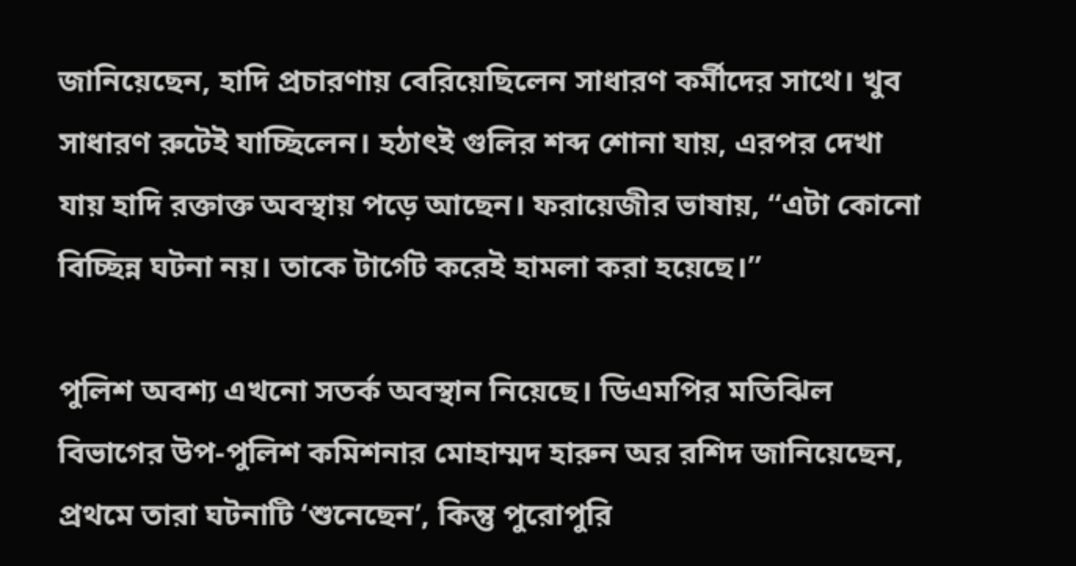জানিয়েছেন, হাদি প্রচারণায় বেরিয়েছিলেন সাধারণ কর্মীদের সাথে। খুব সাধারণ রুটেই যাচ্ছিলেন। হঠাৎই গুলির শব্দ শোনা যায়, এরপর দেখা যায় হাদি রক্তাক্ত অবস্থায় পড়ে আছেন। ফরায়েজীর ভাষায়, “এটা কোনো বিচ্ছিন্ন ঘটনা নয়। তাকে টার্গেট করেই হামলা করা হয়েছে।”

পুলিশ অবশ্য এখনো সতর্ক অবস্থান নিয়েছে। ডিএমপির মতিঝিল বিভাগের উপ-পুলিশ কমিশনার মোহাম্মদ হারুন অর রশিদ জানিয়েছেন, প্রথমে তারা ঘটনাটি ‘শুনেছেন’, কিন্তু পুরোপুরি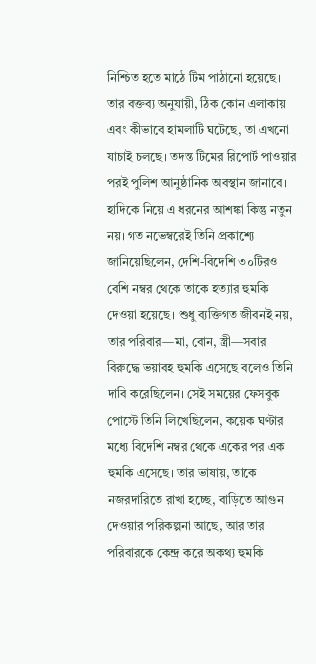নিশ্চিত হতে মাঠে টিম পাঠানো হয়েছে। তার বক্তব্য অনুযায়ী, ঠিক কোন এলাকায় এবং কীভাবে হামলাটি ঘটেছে, তা এখনো যাচাই চলছে। তদন্ত টিমের রিপোর্ট পাওয়ার পরই পুলিশ আনুষ্ঠানিক অবস্থান জানাবে।
হাদিকে নিয়ে এ ধরনের আশঙ্কা কিন্তু নতুন নয়। গত নভেম্বরেই তিনি প্রকাশ্যে জানিয়েছিলেন, দেশি-বিদেশি ৩০টিরও বেশি নম্বর থেকে তাকে হত্যার হুমকি দেওয়া হয়েছে। শুধু ব্যক্তিগত জীবনই নয়, তার পরিবার—মা, বোন, স্ত্রী—সবার বিরুদ্ধে ভয়াবহ হুমকি এসেছে বলেও তিনি দাবি করেছিলেন। সেই সময়ের ফেসবুক পোস্টে তিনি লিখেছিলেন, কয়েক ঘণ্টার মধ্যে বিদেশি নম্বর থেকে একের পর এক হুমকি এসেছে। তার ভাষায়, তাকে নজরদারিতে রাখা হচ্ছে, বাড়িতে আগুন দেওয়ার পরিকল্পনা আছে, আর তার পরিবারকে কেন্দ্র করে অকথ্য হুমকি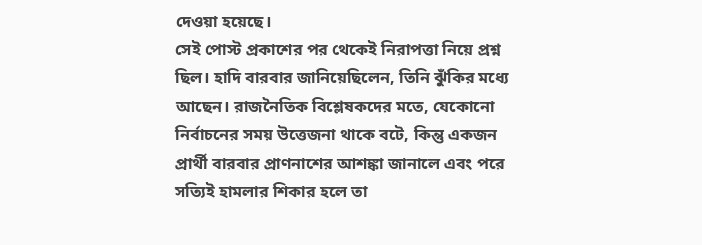দেওয়া হয়েছে।
সেই পোস্ট প্রকাশের পর থেকেই নিরাপত্তা নিয়ে প্রশ্ন ছিল। হাদি বারবার জানিয়েছিলেন, তিনি ঝুঁকির মধ্যে আছেন। রাজনৈতিক বিশ্লেষকদের মতে, যেকোনো নির্বাচনের সময় উত্তেজনা থাকে বটে, কিন্তু একজন প্রার্থী বারবার প্রাণনাশের আশঙ্কা জানালে এবং পরে সত্যিই হামলার শিকার হলে তা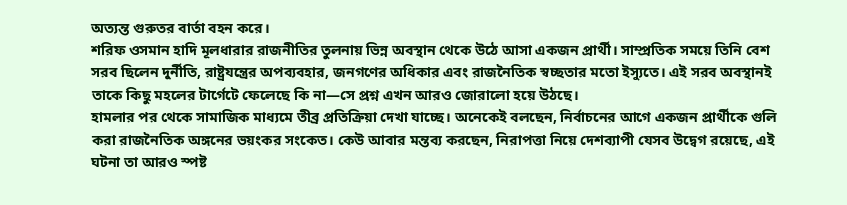অত্যন্ত গুরুতর বার্তা বহন করে।
শরিফ ওসমান হাদি মূলধারার রাজনীতির তুলনায় ভিন্ন অবস্থান থেকে উঠে আসা একজন প্রার্থী। সাম্প্রতিক সময়ে তিনি বেশ সরব ছিলেন দুর্নীতি, রাষ্ট্রযন্ত্রের অপব্যবহার, জনগণের অধিকার এবং রাজনৈতিক স্বচ্ছতার মতো ইস্যুতে। এই সরব অবস্থানই তাকে কিছু মহলের টার্গেটে ফেলেছে কি না—সে প্রশ্ন এখন আরও জোরালো হয়ে উঠছে।
হামলার পর থেকে সামাজিক মাধ্যমে তীব্র প্রতিক্রিয়া দেখা যাচ্ছে। অনেকেই বলছেন, নির্বাচনের আগে একজন প্রার্থীকে গুলি করা রাজনৈতিক অঙ্গনের ভয়ংকর সংকেত। কেউ আবার মন্তব্য করছেন, নিরাপত্তা নিয়ে দেশব্যাপী যেসব উদ্বেগ রয়েছে, এই ঘটনা তা আরও স্পষ্ট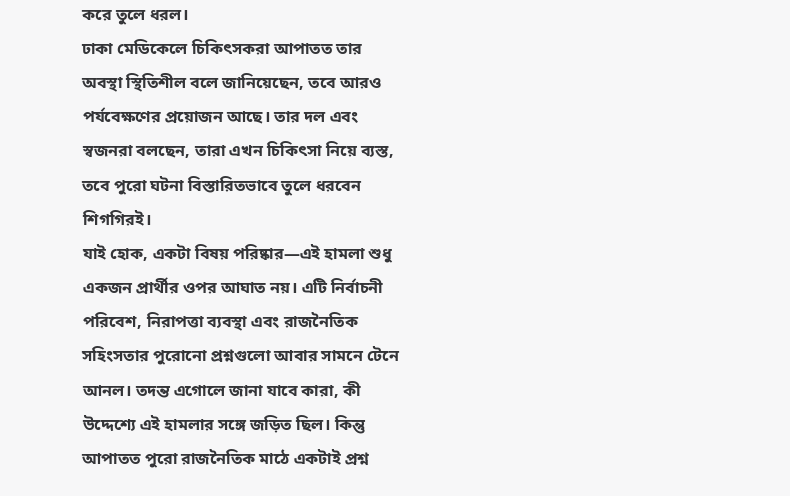করে তুলে ধরল।
ঢাকা মেডিকেলে চিকিৎসকরা আপাতত তার অবস্থা স্থিতিশীল বলে জানিয়েছেন, তবে আরও পর্যবেক্ষণের প্রয়োজন আছে। তার দল এবং স্বজনরা বলছেন, তারা এখন চিকিৎসা নিয়ে ব্যস্ত, তবে পুরো ঘটনা বিস্তারিতভাবে তুলে ধরবেন শিগগিরই।
যাই হোক, একটা বিষয় পরিষ্কার—এই হামলা শুধু একজন প্রার্থীর ওপর আঘাত নয়। এটি নির্বাচনী পরিবেশ, নিরাপত্তা ব্যবস্থা এবং রাজনৈতিক সহিংসতার পুরোনো প্রশ্নগুলো আবার সামনে টেনে আনল। তদন্ত এগোলে জানা যাবে কারা, কী উদ্দেশ্যে এই হামলার সঙ্গে জড়িত ছিল। কিন্তু আপাতত পুরো রাজনৈতিক মাঠে একটাই প্রশ্ন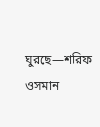ঘুরছে—শরিফ ওসমান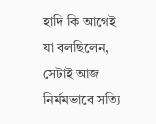হাদি কি আগেই যা বলছিলেন, সেটাই আজ নির্মমভাবে সত্যি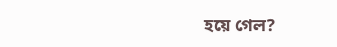হয়ে গেল?